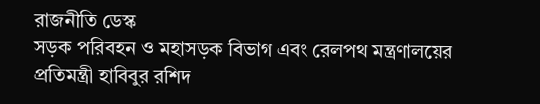রাজনীতি ডেস্ক
সড়ক পরিবহন ও মহাসড়ক বিভাগ এবং রেলপথ মন্ত্রণালয়ের প্রতিমন্ত্রী হাবিবুর রশিদ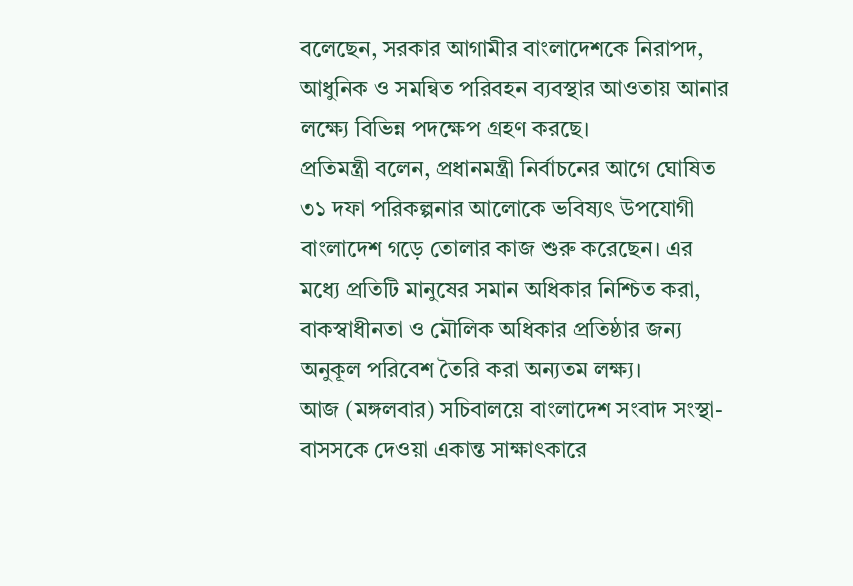বলেছেন, সরকার আগামীর বাংলাদেশকে নিরাপদ, আধুনিক ও সমন্বিত পরিবহন ব্যবস্থার আওতায় আনার লক্ষ্যে বিভিন্ন পদক্ষেপ গ্রহণ করছে।
প্রতিমন্ত্রী বলেন, প্রধানমন্ত্রী নির্বাচনের আগে ঘোষিত ৩১ দফা পরিকল্পনার আলোকে ভবিষ্যৎ উপযোগী বাংলাদেশ গড়ে তোলার কাজ শুরু করেছেন। এর মধ্যে প্রতিটি মানুষের সমান অধিকার নিশ্চিত করা, বাকস্বাধীনতা ও মৌলিক অধিকার প্রতিষ্ঠার জন্য অনুকূল পরিবেশ তৈরি করা অন্যতম লক্ষ্য।
আজ (মঙ্গলবার) সচিবালয়ে বাংলাদেশ সংবাদ সংস্থা-বাসসকে দেওয়া একান্ত সাক্ষাৎকারে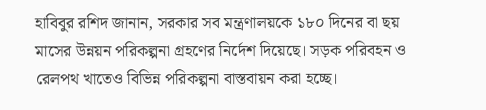হাবিবুর রশিদ জানান, সরকার সব মন্ত্রণালয়কে ১৮০ দিনের বা ছয় মাসের উন্নয়ন পরিকল্পনা গ্রহণের নির্দেশ দিয়েছে। সড়ক পরিবহন ও রেলপথ খাতেও বিভিন্ন পরিকল্পনা বাস্তবায়ন করা হচ্ছে।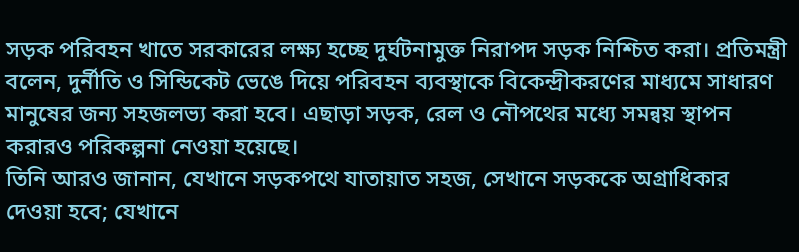সড়ক পরিবহন খাতে সরকারের লক্ষ্য হচ্ছে দুর্ঘটনামুক্ত নিরাপদ সড়ক নিশ্চিত করা। প্রতিমন্ত্রী বলেন, দুর্নীতি ও সিন্ডিকেট ভেঙে দিয়ে পরিবহন ব্যবস্থাকে বিকেন্দ্রীকরণের মাধ্যমে সাধারণ মানুষের জন্য সহজলভ্য করা হবে। এছাড়া সড়ক, রেল ও নৌপথের মধ্যে সমন্বয় স্থাপন করারও পরিকল্পনা নেওয়া হয়েছে।
তিনি আরও জানান, যেখানে সড়কপথে যাতায়াত সহজ, সেখানে সড়ককে অগ্রাধিকার দেওয়া হবে; যেখানে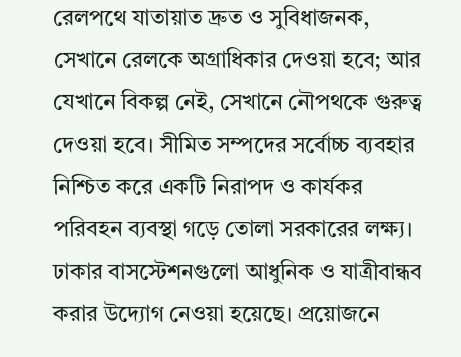রেলপথে যাতায়াত দ্রুত ও সুবিধাজনক, সেখানে রেলকে অগ্রাধিকার দেওয়া হবে; আর যেখানে বিকল্প নেই, সেখানে নৌপথকে গুরুত্ব দেওয়া হবে। সীমিত সম্পদের সর্বোচ্চ ব্যবহার নিশ্চিত করে একটি নিরাপদ ও কার্যকর পরিবহন ব্যবস্থা গড়ে তোলা সরকারের লক্ষ্য।
ঢাকার বাসস্টেশনগুলো আধুনিক ও যাত্রীবান্ধব করার উদ্যোগ নেওয়া হয়েছে। প্রয়োজনে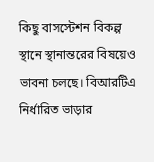কিছু বাসস্টেশন বিকল্প স্থানে স্থানান্তরের বিষয়েও ভাবনা চলছে। বিআরটিএ নির্ধারিত ভাড়ার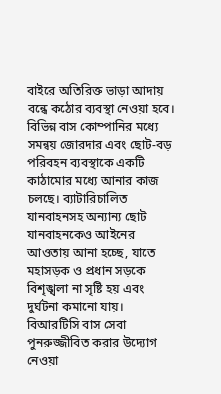বাইরে অতিরিক্ত ভাড়া আদায় বন্ধে কঠোর ব্যবস্থা নেওয়া হবে।
বিভিন্ন বাস কোম্পানির মধ্যে সমন্বয় জোরদার এবং ছোট-বড় পরিবহন ব্যবস্থাকে একটি কাঠামোর মধ্যে আনার কাজ চলছে। ব্যাটারিচালিত যানবাহনসহ অন্যান্য ছোট যানবাহনকেও আইনের আওতায় আনা হচ্ছে, যাতে মহাসড়ক ও প্রধান সড়কে বিশৃঙ্খলা না সৃষ্টি হয় এবং দুর্ঘটনা কমানো যায়।
বিআরটিসি বাস সেবা পুনরুজ্জীবিত করার উদ্যোগ নেওয়া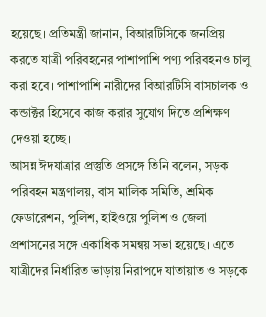হয়েছে। প্রতিমন্ত্রী জানান, বিআরটিসিকে জনপ্রিয় করতে যাত্রী পরিবহনের পাশাপাশি পণ্য পরিবহনও চালু করা হবে। পাশাপাশি নারীদের বিআরটিসি বাসচালক ও কন্ডাক্টর হিসেবে কাজ করার সুযোগ দিতে প্রশিক্ষণ দেওয়া হচ্ছে।
আসন্ন ঈদযাত্রার প্রস্তুতি প্রসঙ্গে তিনি বলেন, সড়ক পরিবহন মন্ত্রণালয়, বাস মালিক সমিতি, শ্রমিক ফেডারেশন, পুলিশ, হাইওয়ে পুলিশ ও জেলা প্রশাসনের সঙ্গে একাধিক সমন্বয় সভা হয়েছে। এতে যাত্রীদের নির্ধারিত ভাড়ায় নিরাপদে যাতায়াত ও সড়কে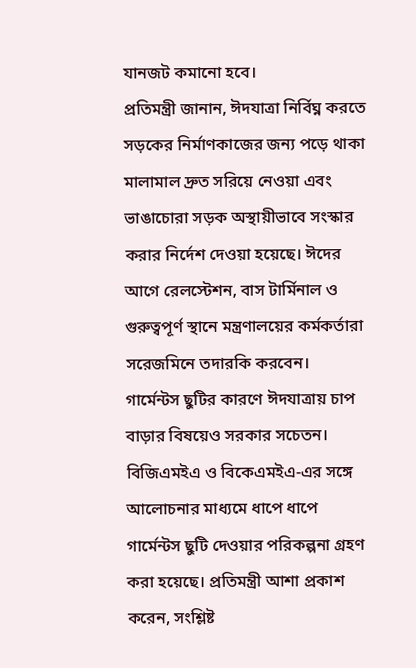যানজট কমানো হবে।
প্রতিমন্ত্রী জানান, ঈদযাত্রা নির্বিঘ্ন করতে সড়কের নির্মাণকাজের জন্য পড়ে থাকা মালামাল দ্রুত সরিয়ে নেওয়া এবং ভাঙাচোরা সড়ক অস্থায়ীভাবে সংস্কার করার নির্দেশ দেওয়া হয়েছে। ঈদের আগে রেলস্টেশন, বাস টার্মিনাল ও গুরুত্বপূর্ণ স্থানে মন্ত্রণালয়ের কর্মকর্তারা সরেজমিনে তদারকি করবেন।
গার্মেন্টস ছুটির কারণে ঈদযাত্রায় চাপ বাড়ার বিষয়েও সরকার সচেতন। বিজিএমইএ ও বিকেএমইএ-এর সঙ্গে আলোচনার মাধ্যমে ধাপে ধাপে গার্মেন্টস ছুটি দেওয়ার পরিকল্পনা গ্রহণ করা হয়েছে। প্রতিমন্ত্রী আশা প্রকাশ করেন, সংশ্লিষ্ট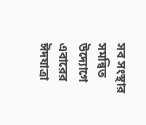সব সংস্থার সমন্বিত উদ্যোগে এবারের ঈদযাত্রা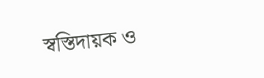স্বস্তিদায়ক ও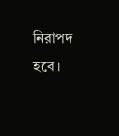নিরাপদ হবে।